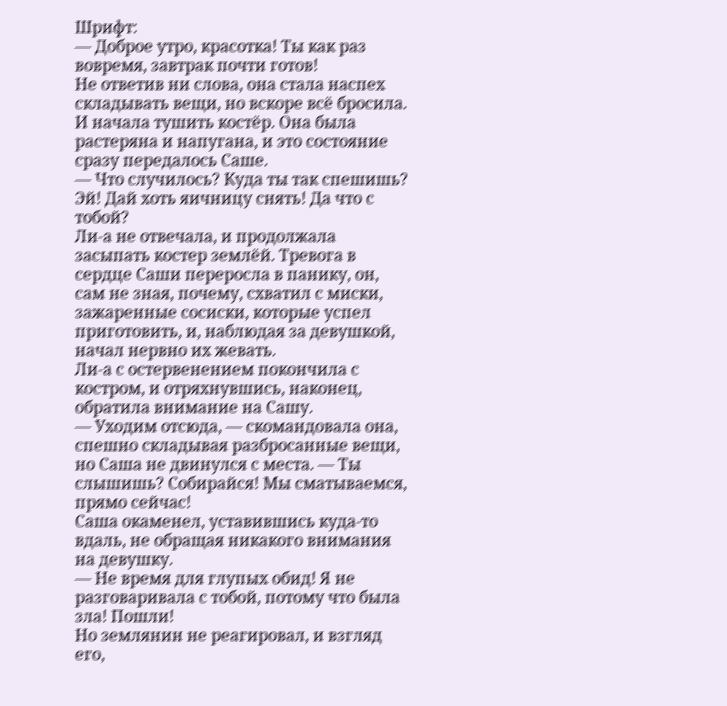Шрифт:
— Доброе утро, красотка! Ты как раз вовремя, завтрак почти готов!
Не ответив ни слова, она стала наспех складывать вещи, но вскоре всё бросила. И начала тушить костёр. Она была растеряна и напугана, и это состояние сразу передалось Саше.
— Что случилось? Куда ты так спешишь? Эй! Дай хоть яичницу снять! Да что с тобой?
Ли-а не отвечала, и продолжала засыпать костер землёй. Тревога в сердце Саши переросла в панику, он, сам не зная, почему, схватил с миски, зажаренные сосиски, которые успел приготовить, и, наблюдая за девушкой, начал нервно их жевать.
Ли-а с остервенением покончила с костром, и отряхнувшись, наконец, обратила внимание на Сашу.
— Уходим отсюда, — скомандовала она, спешно складывая разбросанные вещи, но Саша не двинулся с места. — Ты слышишь? Собирайся! Мы сматываемся, прямо сейчас!
Саша окаменел, уставившись куда-то вдаль, не обращая никакого внимания на девушку.
— Не время для глупых обид! Я не разговаривала с тобой, потому что была зла! Пошли!
Но землянин не реагировал, и взгляд его,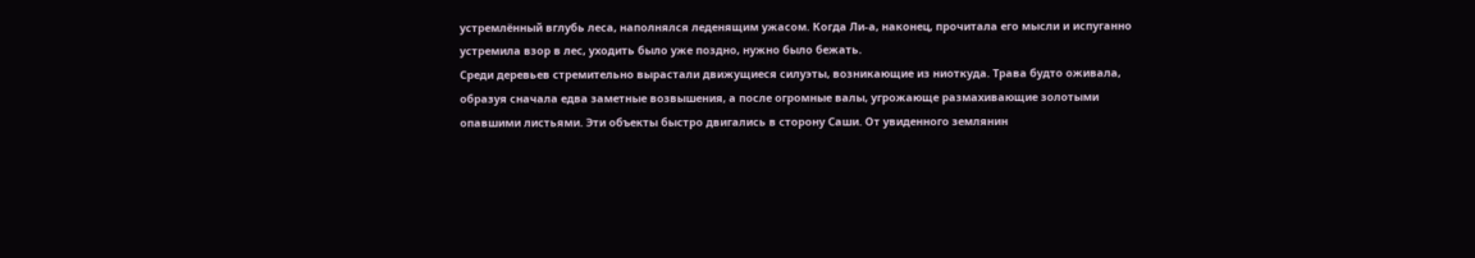устремлённый вглубь леса, наполнялся леденящим ужасом. Когда Ли-а, наконец, прочитала его мысли и испуганно устремила взор в лес, уходить было уже поздно, нужно было бежать.
Среди деревьев стремительно вырастали движущиеся силуэты, возникающие из ниоткуда. Трава будто оживала, образуя сначала едва заметные возвышения, а после огромные валы, угрожающе размахивающие золотыми опавшими листьями. Эти объекты быстро двигались в сторону Саши. От увиденного землянин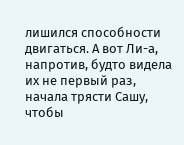лишился способности двигаться. А вот Ли-а, напротив, будто видела их не первый раз, начала трясти Сашу, чтобы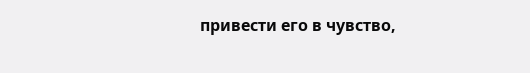привести его в чувство,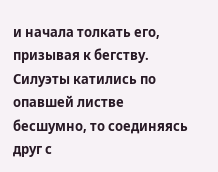и начала толкать его, призывая к бегству.
Силуэты катились по опавшей листве бесшумно, то соединяясь друг с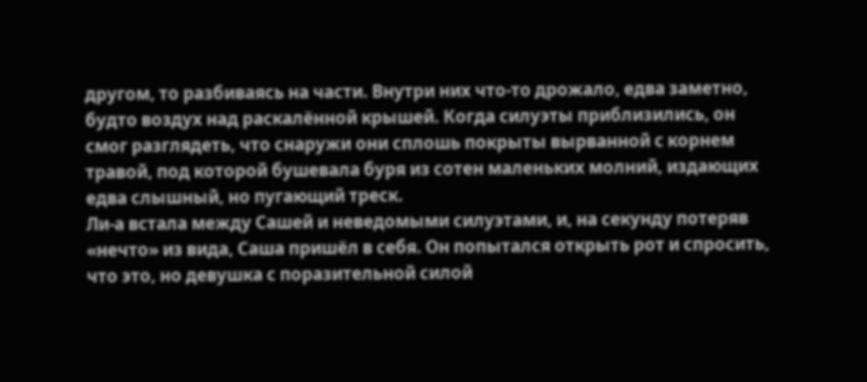другом, то разбиваясь на части. Внутри них что-то дрожало, едва заметно, будто воздух над раскалённой крышей. Когда силуэты приблизились, он смог разглядеть, что снаружи они сплошь покрыты вырванной с корнем травой, под которой бушевала буря из сотен маленьких молний, издающих едва слышный, но пугающий треск.
Ли-а встала между Сашей и неведомыми силуэтами, и, на секунду потеряв «нечто» из вида, Саша пришёл в себя. Он попытался открыть рот и спросить, что это, но девушка с поразительной силой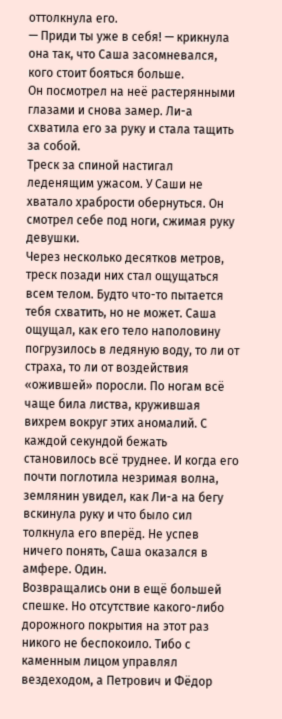оттолкнула его.
— Приди ты уже в себя! — крикнула она так, что Саша засомневался, кого стоит бояться больше.
Он посмотрел на неё растерянными глазами и снова замер. Ли-а схватила его за руку и стала тащить за собой.
Треск за спиной настигал леденящим ужасом. У Саши не хватало храбрости обернуться. Он смотрел себе под ноги, сжимая руку девушки.
Через несколько десятков метров, треск позади них стал ощущаться всем телом. Будто что-то пытается тебя схватить, но не может. Саша ощущал, как его тело наполовину погрузилось в ледяную воду, то ли от страха, то ли от воздействия «ожившей» поросли. По ногам всё чаще била листва, кружившая вихрем вокруг этих аномалий. С каждой секундой бежать становилось всё труднее. И когда его почти поглотила незримая волна, землянин увидел, как Ли-а на бегу вскинула руку и что было сил толкнула его вперёд. Не успев ничего понять, Саша оказался в амфере. Один.
Возвращались они в ещё большей спешке. Но отсутствие какого-либо дорожного покрытия на этот раз никого не беспокоило. Тибо с каменным лицом управлял вездеходом, а Петрович и Фёдор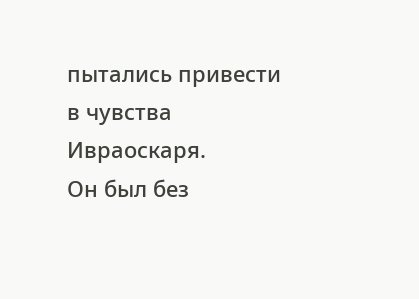пытались привести в чувства Ивраоскаря.
Он был без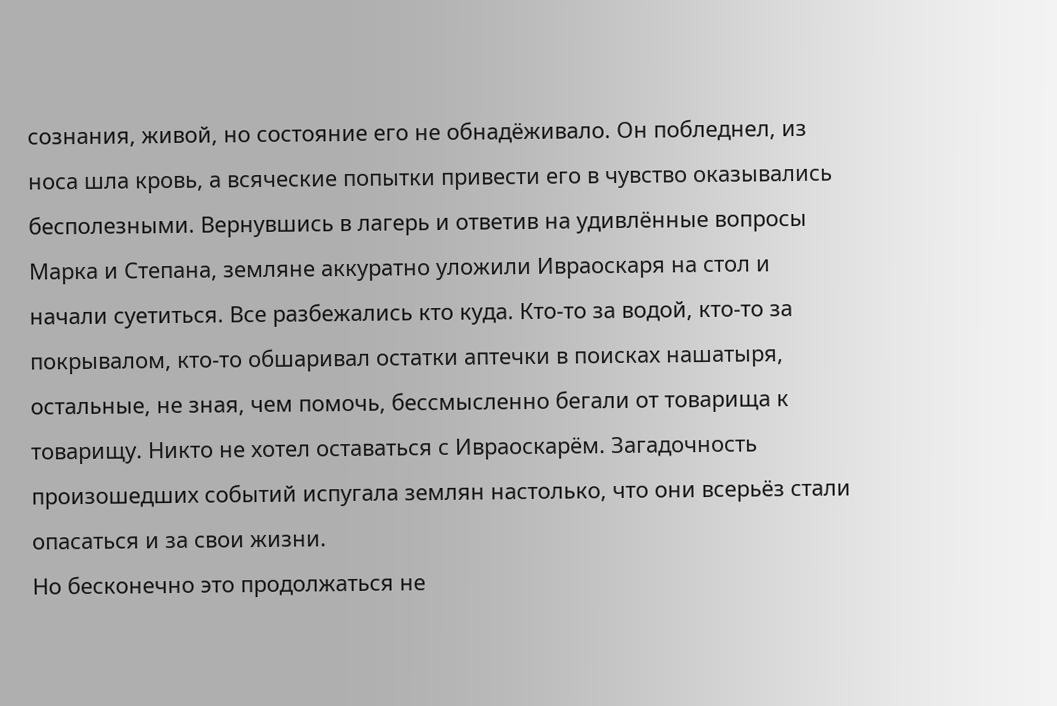сознания, живой, но состояние его не обнадёживало. Он побледнел, из носа шла кровь, а всяческие попытки привести его в чувство оказывались бесполезными. Вернувшись в лагерь и ответив на удивлённые вопросы Марка и Степана, земляне аккуратно уложили Ивраоскаря на стол и начали суетиться. Все разбежались кто куда. Кто-то за водой, кто-то за покрывалом, кто-то обшаривал остатки аптечки в поисках нашатыря, остальные, не зная, чем помочь, бессмысленно бегали от товарища к товарищу. Никто не хотел оставаться с Ивраоскарём. Загадочность произошедших событий испугала землян настолько, что они всерьёз стали опасаться и за свои жизни.
Но бесконечно это продолжаться не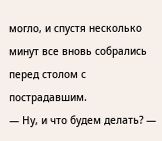могло, и спустя несколько минут все вновь собрались перед столом с пострадавшим.
— Ну, и что будем делать? —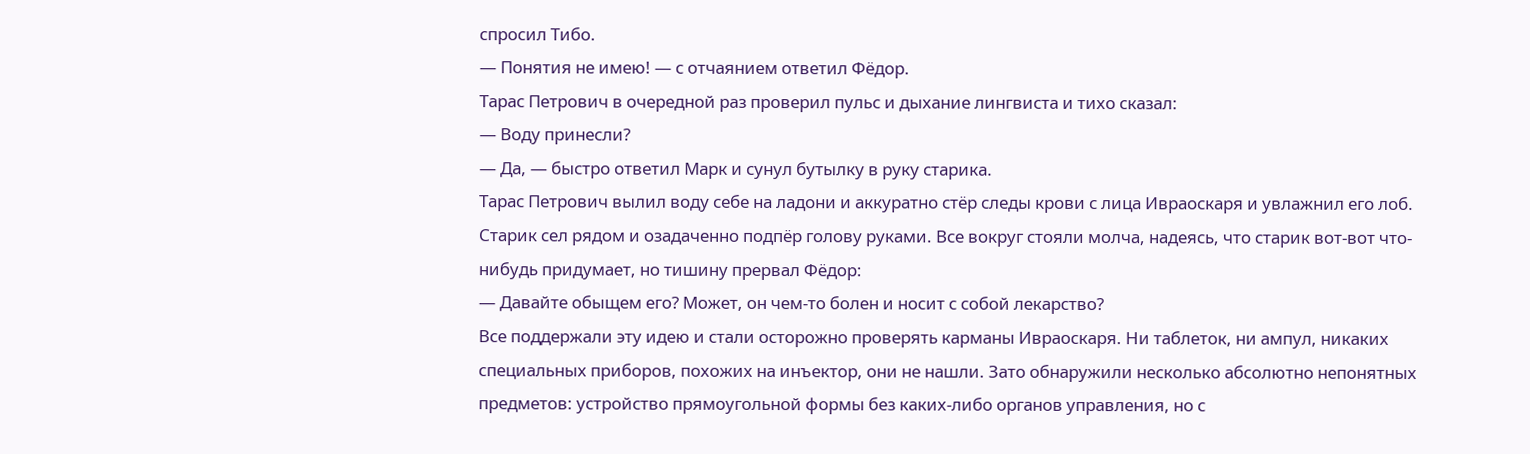спросил Тибо.
— Понятия не имею! — с отчаянием ответил Фёдор.
Тарас Петрович в очередной раз проверил пульс и дыхание лингвиста и тихо сказал:
— Воду принесли?
— Да, — быстро ответил Марк и сунул бутылку в руку старика.
Тарас Петрович вылил воду себе на ладони и аккуратно стёр следы крови с лица Ивраоскаря и увлажнил его лоб. Старик сел рядом и озадаченно подпёр голову руками. Все вокруг стояли молча, надеясь, что старик вот-вот что-нибудь придумает, но тишину прервал Фёдор:
— Давайте обыщем его? Может, он чем-то болен и носит с собой лекарство?
Все поддержали эту идею и стали осторожно проверять карманы Ивраоскаря. Ни таблеток, ни ампул, никаких специальных приборов, похожих на инъектор, они не нашли. Зато обнаружили несколько абсолютно непонятных предметов: устройство прямоугольной формы без каких-либо органов управления, но с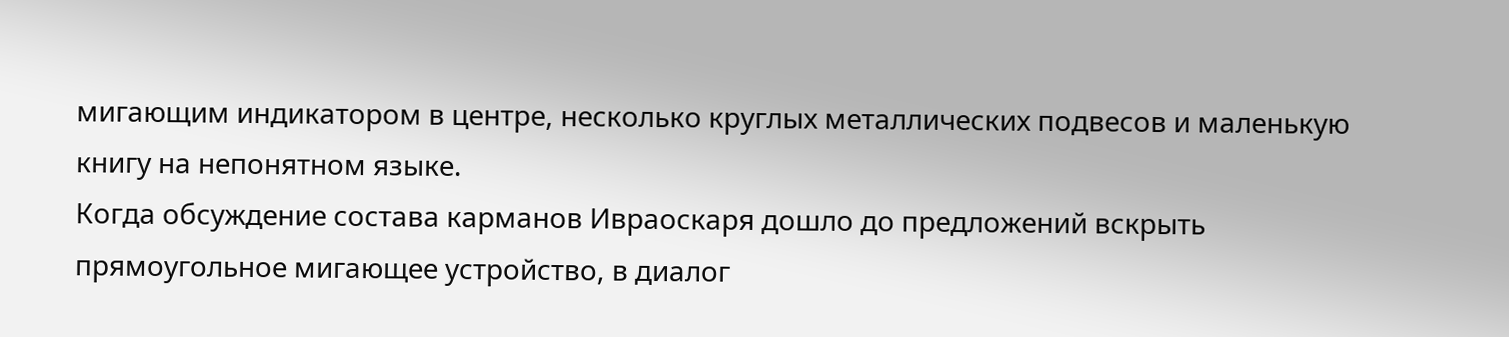мигающим индикатором в центре, несколько круглых металлических подвесов и маленькую книгу на непонятном языке.
Когда обсуждение состава карманов Ивраоскаря дошло до предложений вскрыть прямоугольное мигающее устройство, в диалог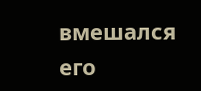вмешался его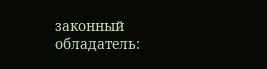законный обладатель: